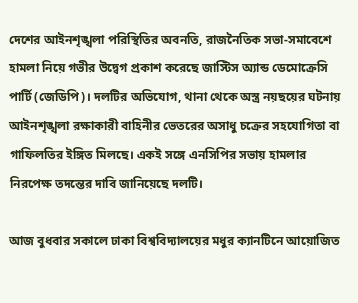দেশের আইনশৃঙ্খলা পরিস্থিতির অবনতি, রাজনৈতিক সভা-সমাবেশে হামলা নিয়ে গভীর উদ্বেগ প্রকাশ করেছে জাস্টিস অ্যান্ড ডেমোক্রেসি পার্টি (জেডিপি)। দলটির অভিযোগ, থানা থেকে অস্ত্র নয়ছয়ের ঘটনায় আইনশৃঙ্খলা রক্ষাকারী বাহিনীর ভেতরের অসাধু চক্রের সহযোগিতা বা গাফিলতির ইঙ্গিত মিলছে। একই সঙ্গে এনসিপির সভায় হামলার নিরপেক্ষ তদন্তের দাবি জানিয়েছে দলটি।

আজ বুধবার সকালে ঢাকা বিশ্ববিদ্যালয়ের মধুর ক্যানটিনে আয়োজিত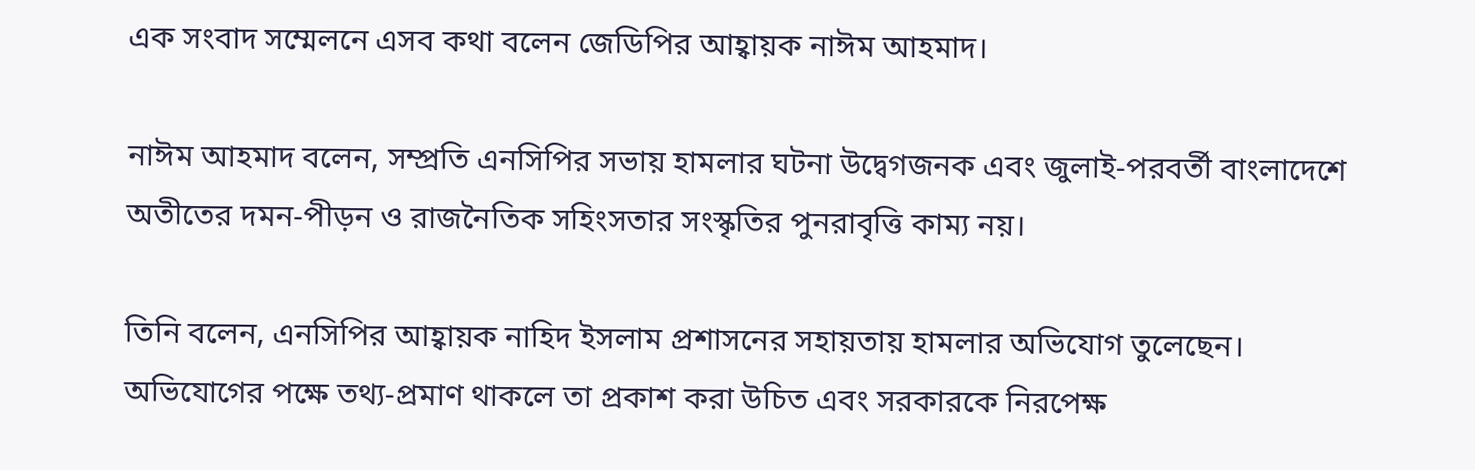এক সংবাদ সম্মেলনে এসব কথা বলেন জেডিপির আহ্বায়ক নাঈম আহমাদ।

নাঈম আহমাদ বলেন, সম্প্রতি এনসিপির সভায় হামলার ঘটনা উদ্বেগজনক এবং জুলাই-পরবর্তী বাংলাদেশে অতীতের দমন-পীড়ন ও রাজনৈতিক সহিংসতার সংস্কৃতির পুনরাবৃত্তি কাম্য নয়।

তিনি বলেন, এনসিপির আহ্বায়ক নাহিদ ইসলাম প্রশাসনের সহায়তায় হামলার অভিযোগ তুলেছেন। অভিযোগের পক্ষে তথ্য-প্রমাণ থাকলে তা প্রকাশ করা উচিত এবং সরকারকে নিরপেক্ষ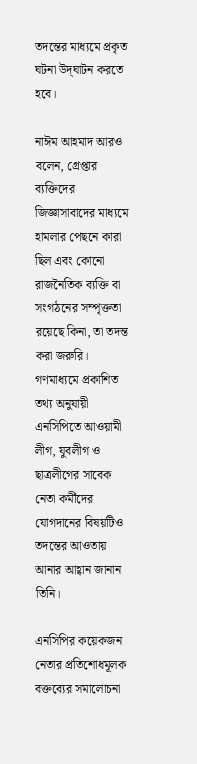তদন্তের মাধ্যমে প্রকৃত ঘটনা উদ্‌ঘাটন করতে হবে।

নাঈম আহমাদ আরও বলেন, গ্রেপ্তার ব্যক্তিদের জিজ্ঞাসাবাদের মাধ্যমে হামলার পেছনে কারা ছিল এবং কোনো রাজনৈতিক ব্যক্তি বা সংগঠনের সম্পৃক্ততা রয়েছে কিনা, তা তদন্ত করা জরুরি। গণমাধ্যমে প্রকাশিত তথ্য অনুযায়ী এনসিপিতে আওয়ামী লীগ, যুবলীগ ও ছাত্রলীগের সাবেক নেতা কর্মীদের যোগদানের বিষয়টিও তদন্তের আওতায় আনার আহ্বান জানান তিনি।

এনসিপির কয়েকজন নেতার প্রতিশোধমূলক বক্তব্যের সমালোচনা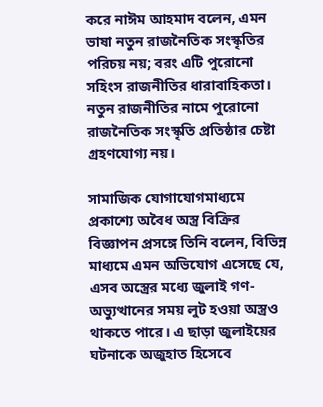করে নাঈম আহমাদ বলেন, এমন ভাষা নতুন রাজনৈতিক সংস্কৃতির পরিচয় নয়; বরং এটি পুরোনো সহিংস রাজনীতির ধারাবাহিকতা। নতুন রাজনীতির নামে পুরোনো রাজনৈতিক সংস্কৃতি প্রতিষ্ঠার চেষ্টা গ্রহণযোগ্য নয়।

সামাজিক যোগাযোগমাধ্যমে প্রকাশ্যে অবৈধ অস্ত্র বিক্রির বিজ্ঞাপন প্রসঙ্গে তিনি বলেন, বিভিন্ন মাধ্যমে এমন অভিযোগ এসেছে যে, এসব অস্ত্রের মধ্যে জুলাই গণ-অভ্যুত্থানের সময় লুট হওয়া অস্ত্রও থাকতে পারে। এ ছাড়া জুলাইয়ের ঘটনাকে অজুহাত হিসেবে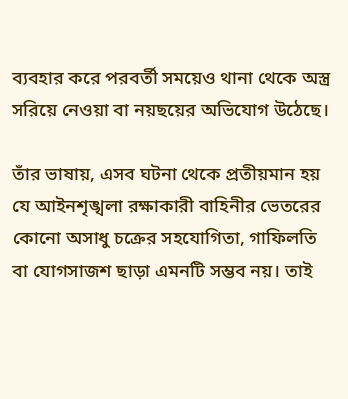ব্যবহার করে পরবর্তী সময়েও থানা থেকে অস্ত্র সরিয়ে নেওয়া বা নয়ছয়ের অভিযোগ উঠেছে।

তাঁর ভাষায়, এসব ঘটনা থেকে প্রতীয়মান হয় যে আইনশৃঙ্খলা রক্ষাকারী বাহিনীর ভেতরের কোনো অসাধু চক্রের সহযোগিতা, গাফিলতি বা যোগসাজশ ছাড়া এমনটি সম্ভব নয়। তাই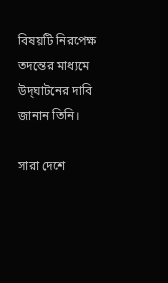বিষয়টি নিরপেক্ষ তদন্তের মাধ্যমে উদ্‌ঘাটনের দাবি জানান তিনি।

সারা দেশে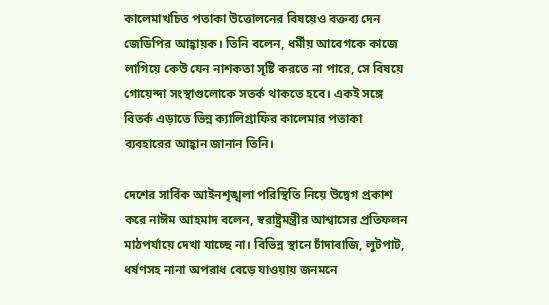কালেমাখচিত পতাকা উত্তোলনের বিষয়েও বক্তব্য দেন জেডিপির আহ্বায়ক। তিনি বলেন, ধর্মীয় আবেগকে কাজে লাগিয়ে কেউ যেন নাশকতা সৃষ্টি করতে না পারে, সে বিষয়ে গোয়েন্দা সংস্থাগুলোকে সতর্ক থাকতে হবে। একই সঙ্গে বিতর্ক এড়াতে ভিন্ন ক্যালিগ্রাফির কালেমার পতাকা ব্যবহারের আহ্বান জানান তিনি।

দেশের সার্বিক আইনশৃঙ্খলা পরিস্থিতি নিয়ে উদ্বেগ প্রকাশ করে নাঈম আহমাদ বলেন, স্বরাষ্ট্রমন্ত্রীর আশ্বাসের প্রতিফলন মাঠপর্যায়ে দেখা যাচ্ছে না। বিভিন্ন স্থানে চাঁদাবাজি, লুটপাট, ধর্ষণসহ নানা অপরাধ বেড়ে যাওয়ায় জনমনে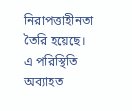নিরাপত্তাহীনতা তৈরি হয়েছে। এ পরিস্থিতি অব্যাহত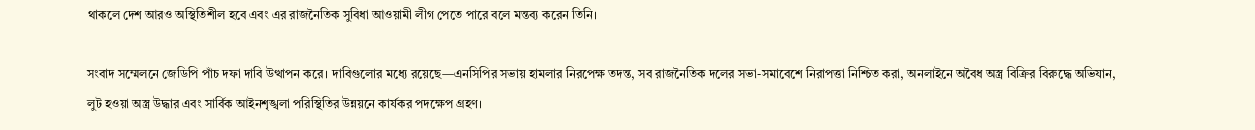থাকলে দেশ আরও অস্থিতিশীল হবে এবং এর রাজনৈতিক সুবিধা আওয়ামী লীগ পেতে পারে বলে মন্তব্য করেন তিনি।

সংবাদ সম্মেলনে জেডিপি পাঁচ দফা দাবি উত্থাপন করে। দাবিগুলোর মধ্যে রয়েছে—এনসিপির সভায় হামলার নিরপেক্ষ তদন্ত, সব রাজনৈতিক দলের সভা-সমাবেশে নিরাপত্তা নিশ্চিত করা, অনলাইনে অবৈধ অস্ত্র বিক্রির বিরুদ্ধে অভিযান, লুট হওয়া অস্ত্র উদ্ধার এবং সার্বিক আইনশৃঙ্খলা পরিস্থিতির উন্নয়নে কার্যকর পদক্ষেপ গ্রহণ।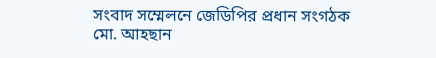সংবাদ সম্মেলনে জেডিপির প্রধান সংগঠক মো. আহছান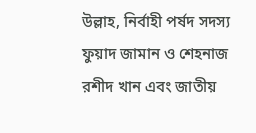উল্লাহ, নির্বাহী পর্ষদ সদস্য ফুয়াদ জামান ও শেহনাজ রশীদ খান এবং জাতীয়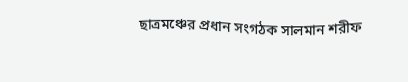ছাত্রমঞ্চের প্রধান সংগঠক সালমান শরীফ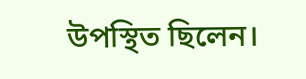উপস্থিত ছিলেন।